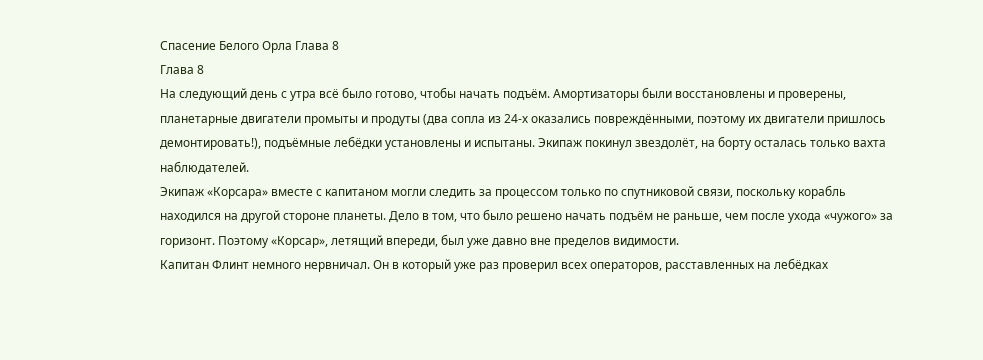Спасение Белого Орла Глава 8
Глава 8
На следующий день с утра всё было готово, чтобы начать подъём. Амортизаторы были восстановлены и проверены, планетарные двигатели промыты и продуты (два сопла из 24-х оказались повреждёнными, поэтому их двигатели пришлось демонтировать!), подъёмные лебёдки установлены и испытаны. Экипаж покинул звездолёт, на борту осталась только вахта наблюдателей.
Экипаж «Корсара» вместе с капитаном могли следить за процессом только по спутниковой связи, поскольку корабль находился на другой стороне планеты. Дело в том, что было решено начать подъём не раньше, чем после ухода «чужого» за горизонт. Поэтому «Корсар», летящий впереди, был уже давно вне пределов видимости.
Капитан Флинт немного нервничал. Он в который уже раз проверил всех операторов, расставленных на лебёдках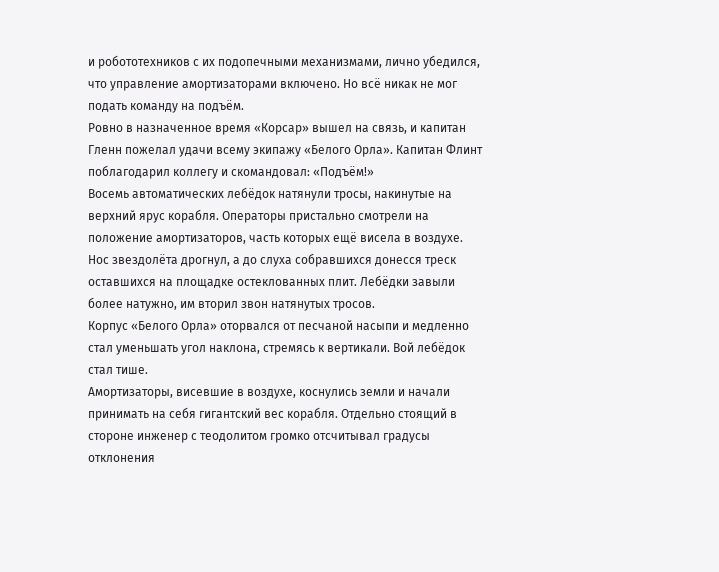и робототехников с их подопечными механизмами, лично убедился, что управление амортизаторами включено. Но всё никак не мог подать команду на подъём.
Ровно в назначенное время «Корсар» вышел на связь, и капитан Гленн пожелал удачи всему экипажу «Белого Орла». Капитан Флинт поблагодарил коллегу и скомандовал: «Подъём!»
Восемь автоматических лебёдок натянули тросы, накинутые на верхний ярус корабля. Операторы пристально смотрели на положение амортизаторов, часть которых ещё висела в воздухе. Нос звездолёта дрогнул, а до слуха собравшихся донесся треск оставшихся на площадке остеклованных плит. Лебёдки завыли более натужно, им вторил звон натянутых тросов.
Корпус «Белого Орла» оторвался от песчаной насыпи и медленно стал уменьшать угол наклона, стремясь к вертикали. Вой лебёдок стал тише.
Амортизаторы, висевшие в воздухе, коснулись земли и начали принимать на себя гигантский вес корабля. Отдельно стоящий в стороне инженер с теодолитом громко отсчитывал градусы отклонения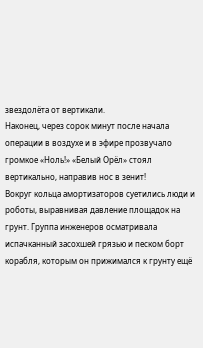звездолёта от вертикали.
Наконец, через сорок минут после начала операции в воздухе и в эфире прозвучало громкое «Ноль!» «Белый Орёл» стоял вертикально, направив нос в зенит!
Вокруг кольца амортизаторов суетились люди и роботы, выравнивая давление площадок на грунт. Группа инженеров осматривала испачканный засохшей грязью и песком борт корабля, которым он прижимался к грунту ещё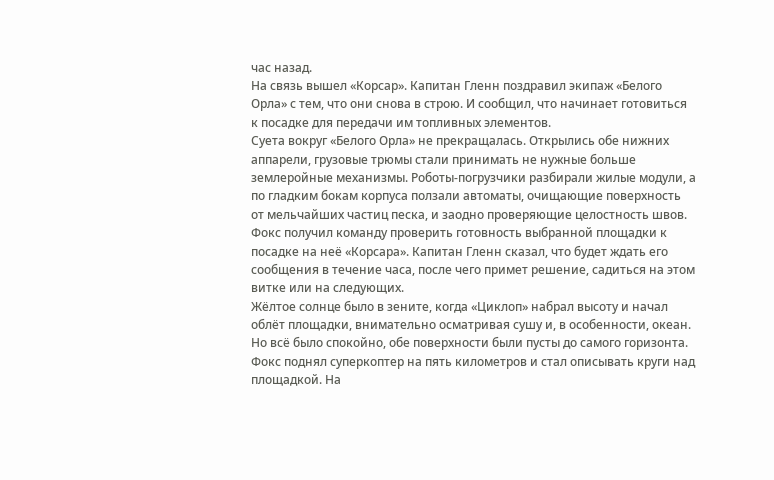час назад.
На связь вышел «Корсар». Капитан Гленн поздравил экипаж «Белого Орла» с тем, что они снова в строю. И сообщил, что начинает готовиться к посадке для передачи им топливных элементов.
Суета вокруг «Белого Орла» не прекращалась. Открылись обе нижних аппарели, грузовые трюмы стали принимать не нужные больше землеройные механизмы. Роботы-погрузчики разбирали жилые модули, а по гладким бокам корпуса ползали автоматы, очищающие поверхность от мельчайших частиц песка, и заодно проверяющие целостность швов.
Фокс получил команду проверить готовность выбранной площадки к посадке на неё «Корсара». Капитан Гленн сказал, что будет ждать его сообщения в течение часа, после чего примет решение, садиться на этом витке или на следующих.
Жёлтое солнце было в зените, когда «Циклоп» набрал высоту и начал облёт площадки, внимательно осматривая сушу и, в особенности, океан. Но всё было спокойно, обе поверхности были пусты до самого горизонта.
Фокс поднял суперкоптер на пять километров и стал описывать круги над площадкой. На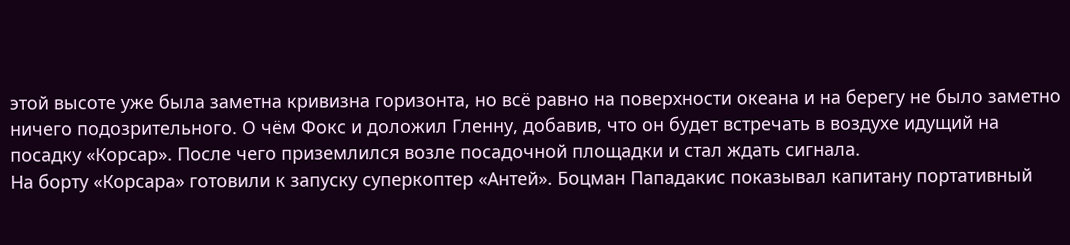этой высоте уже была заметна кривизна горизонта, но всё равно на поверхности океана и на берегу не было заметно ничего подозрительного. О чём Фокс и доложил Гленну, добавив, что он будет встречать в воздухе идущий на посадку «Корсар». После чего приземлился возле посадочной площадки и стал ждать сигнала.
На борту «Корсара» готовили к запуску суперкоптер «Антей». Боцман Пападакис показывал капитану портативный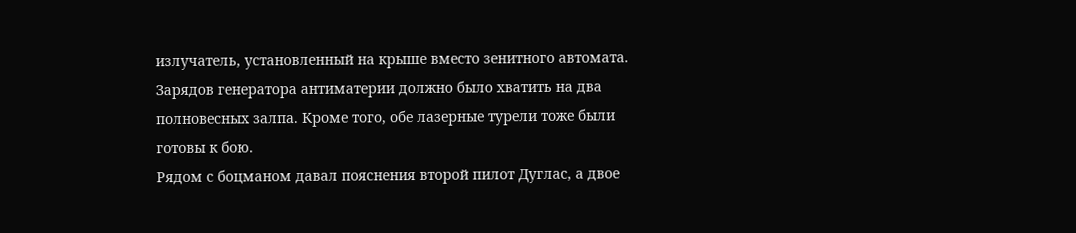излучатель, установленный на крыше вместо зенитного автомата. Зарядов генератора антиматерии должно было хватить на два полновесных залпа. Кроме того, обе лазерные турели тоже были готовы к бою.
Рядом с боцманом давал пояснения второй пилот Дуглас, а двое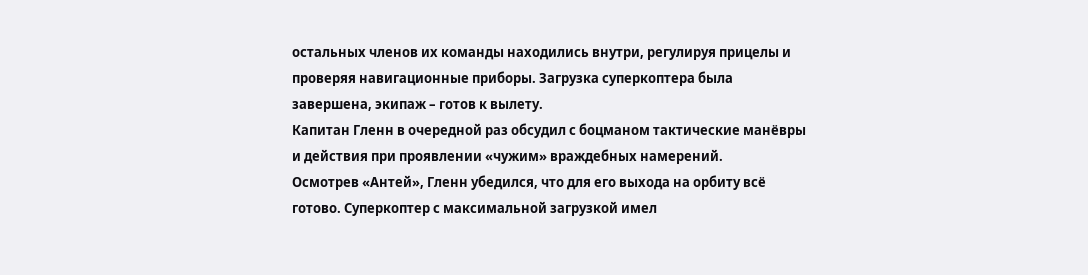остальных членов их команды находились внутри, регулируя прицелы и проверяя навигационные приборы. Загрузка суперкоптера была завершена, экипаж – готов к вылету.
Капитан Гленн в очередной раз обсудил с боцманом тактические манёвры и действия при проявлении «чужим» враждебных намерений.
Осмотрев «Антей», Гленн убедился, что для его выхода на орбиту всё готово. Суперкоптер с максимальной загрузкой имел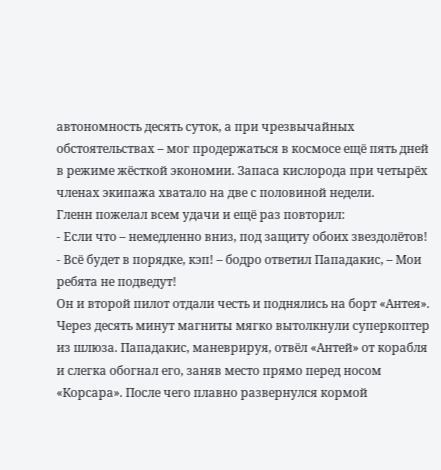автономность десять суток, а при чрезвычайных обстоятельствах – мог продержаться в космосе ещё пять дней в режиме жёсткой экономии. Запаса кислорода при четырёх членах экипажа хватало на две с половиной недели.
Гленн пожелал всем удачи и ещё раз повторил:
- Если что – немедленно вниз, под защиту обоих звездолётов!
- Всё будет в порядке, кэп! – бодро ответил Пападакис, – Мои ребята не подведут!
Он и второй пилот отдали честь и поднялись на борт «Антея».
Через десять минут магниты мягко вытолкнули суперкоптер из шлюза. Пападакис, маневрируя, отвёл «Антей» от корабля и слегка обогнал его, заняв место прямо перед носом «Корсара». После чего плавно развернулся кормой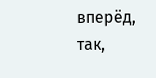вперёд, так,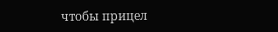чтобы прицел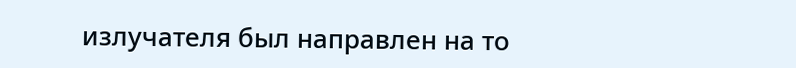излучателя был направлен на то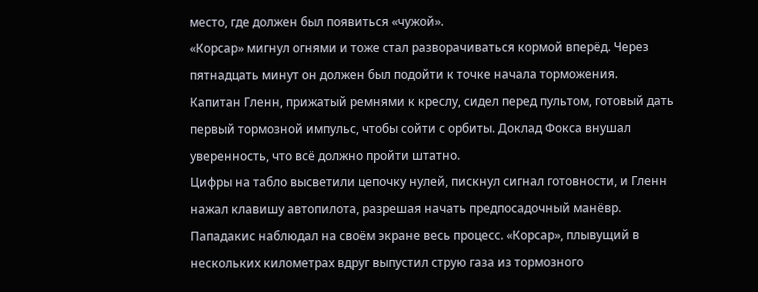место, где должен был появиться «чужой».
«Корсар» мигнул огнями и тоже стал разворачиваться кормой вперёд. Через пятнадцать минут он должен был подойти к точке начала торможения.
Капитан Гленн, прижатый ремнями к креслу, сидел перед пультом, готовый дать первый тормозной импульс, чтобы сойти с орбиты. Доклад Фокса внушал уверенность, что всё должно пройти штатно.
Цифры на табло высветили цепочку нулей, пискнул сигнал готовности, и Гленн нажал клавишу автопилота, разрешая начать предпосадочный манёвр.
Пападакис наблюдал на своём экране весь процесс. «Корсар», плывущий в нескольких километрах вдруг выпустил струю газа из тормозного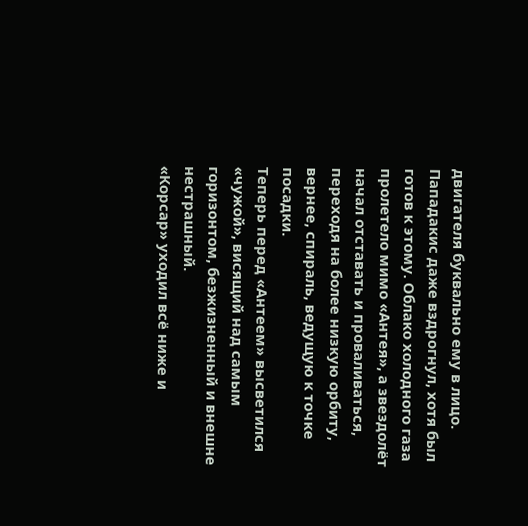двигателя буквально ему в лицо. Пападакис даже вздрогнул, хотя был готов к этому. Облако холодного газа пролетело мимо «Антея», а звездолёт начал отставать и проваливаться, переходя на более низкую орбиту, вернее, спираль, ведущую к точке посадки.
Теперь перед «Антеем» высветился «чужой», висящий над самым горизонтом, безжизненный и внешне нестрашный.
«Корсар» уходил всё ниже и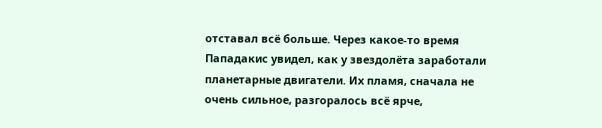отставал всё больше. Через какое-то время Пападакис увидел, как у звездолёта заработали планетарные двигатели. Их пламя, сначала не очень сильное, разгоралось всё ярче,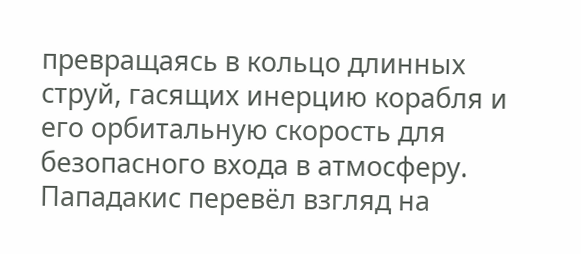превращаясь в кольцо длинных струй, гасящих инерцию корабля и его орбитальную скорость для безопасного входа в атмосферу.
Пападакис перевёл взгляд на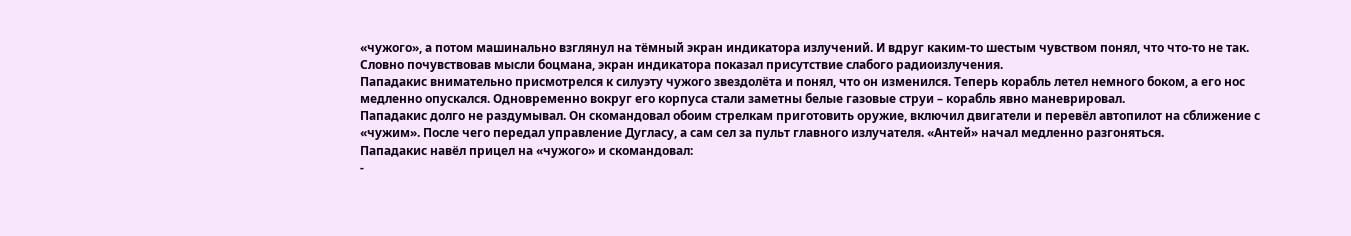«чужого», а потом машинально взглянул на тёмный экран индикатора излучений. И вдруг каким-то шестым чувством понял, что что-то не так. Словно почувствовав мысли боцмана, экран индикатора показал присутствие слабого радиоизлучения.
Пападакис внимательно присмотрелся к силуэту чужого звездолёта и понял, что он изменился. Теперь корабль летел немного боком, а его нос медленно опускался. Одновременно вокруг его корпуса стали заметны белые газовые струи – корабль явно маневрировал.
Пападакис долго не раздумывал. Он скомандовал обоим стрелкам приготовить оружие, включил двигатели и перевёл автопилот на сближение с «чужим». После чего передал управление Дугласу, а сам сел за пульт главного излучателя. «Антей» начал медленно разгоняться.
Пападакис навёл прицел на «чужого» и скомандовал:
-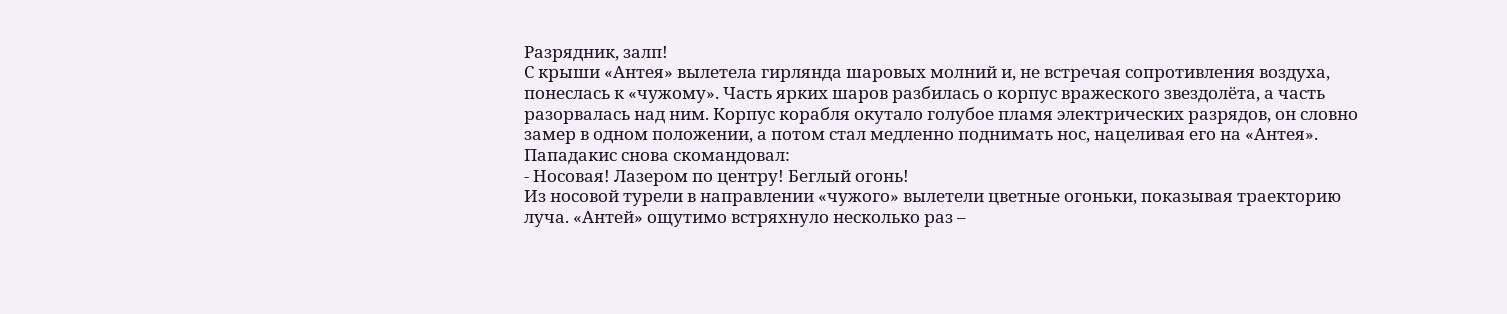Разрядник, залп!
С крыши «Антея» вылетела гирлянда шаровых молний и, не встречая сопротивления воздуха, понеслась к «чужому». Часть ярких шаров разбилась о корпус вражеского звездолёта, а часть разорвалась над ним. Корпус корабля окутало голубое пламя электрических разрядов, он словно замер в одном положении, а потом стал медленно поднимать нос, нацеливая его на «Антея».
Пападакис снова скомандовал:
- Носовая! Лазером по центру! Беглый огонь!
Из носовой турели в направлении «чужого» вылетели цветные огоньки, показывая траекторию луча. «Антей» ощутимо встряхнуло несколько раз –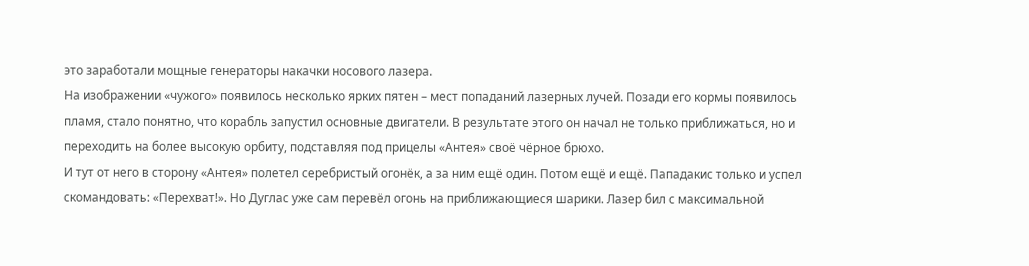это заработали мощные генераторы накачки носового лазера.
На изображении «чужого» появилось несколько ярких пятен – мест попаданий лазерных лучей. Позади его кормы появилось пламя, стало понятно, что корабль запустил основные двигатели. В результате этого он начал не только приближаться, но и переходить на более высокую орбиту, подставляя под прицелы «Антея» своё чёрное брюхо.
И тут от него в сторону «Антея» полетел серебристый огонёк, а за ним ещё один. Потом ещё и ещё. Пападакис только и успел скомандовать: «Перехват!». Но Дуглас уже сам перевёл огонь на приближающиеся шарики. Лазер бил с максимальной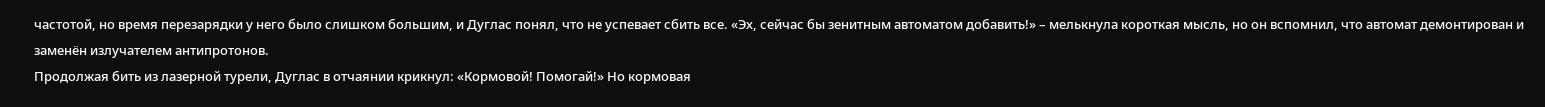частотой, но время перезарядки у него было слишком большим, и Дуглас понял, что не успевает сбить все. «Эх, сейчас бы зенитным автоматом добавить!» – мелькнула короткая мысль, но он вспомнил, что автомат демонтирован и заменён излучателем антипротонов.
Продолжая бить из лазерной турели, Дуглас в отчаянии крикнул: «Кормовой! Помогай!» Но кормовая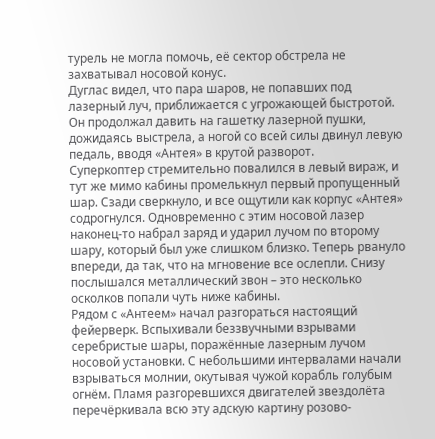турель не могла помочь, её сектор обстрела не захватывал носовой конус.
Дуглас видел, что пара шаров, не попавших под лазерный луч, приближается с угрожающей быстротой. Он продолжал давить на гашетку лазерной пушки, дожидаясь выстрела, а ногой со всей силы двинул левую педаль, вводя «Антея» в крутой разворот.
Суперкоптер стремительно повалился в левый вираж, и тут же мимо кабины промелькнул первый пропущенный шар. Сзади сверкнуло, и все ощутили как корпус «Антея» содрогнулся. Одновременно с этим носовой лазер наконец-то набрал заряд и ударил лучом по второму шару, который был уже слишком близко. Теперь рвануло впереди, да так, что на мгновение все ослепли. Снизу послышался металлический звон – это несколько осколков попали чуть ниже кабины.
Рядом с «Антеем» начал разгораться настоящий фейерверк. Вспыхивали беззвучными взрывами серебристые шары, поражённые лазерным лучом носовой установки. С небольшими интервалами начали взрываться молнии, окутывая чужой корабль голубым огнём. Пламя разгоревшихся двигателей звездолёта перечёркивала всю эту адскую картину розово-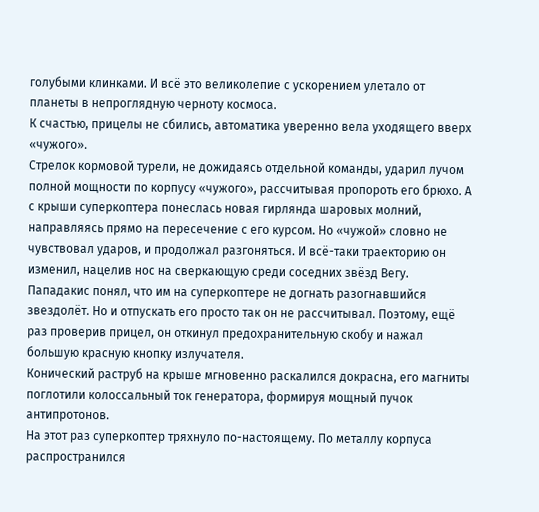голубыми клинками. И всё это великолепие с ускорением улетало от планеты в непроглядную черноту космоса.
К счастью, прицелы не сбились, автоматика уверенно вела уходящего вверх «чужого».
Стрелок кормовой турели, не дожидаясь отдельной команды, ударил лучом полной мощности по корпусу «чужого», рассчитывая пропороть его брюхо. А с крыши суперкоптера понеслась новая гирлянда шаровых молний, направляясь прямо на пересечение с его курсом. Но «чужой» словно не чувствовал ударов, и продолжал разгоняться. И всё-таки траекторию он изменил, нацелив нос на сверкающую среди соседних звёзд Вегу.
Пападакис понял, что им на суперкоптере не догнать разогнавшийся звездолёт. Но и отпускать его просто так он не рассчитывал. Поэтому, ещё раз проверив прицел, он откинул предохранительную скобу и нажал большую красную кнопку излучателя.
Конический раструб на крыше мгновенно раскалился докрасна, его магниты поглотили колоссальный ток генератора, формируя мощный пучок антипротонов.
На этот раз суперкоптер тряхнуло по-настоящему. По металлу корпуса распространился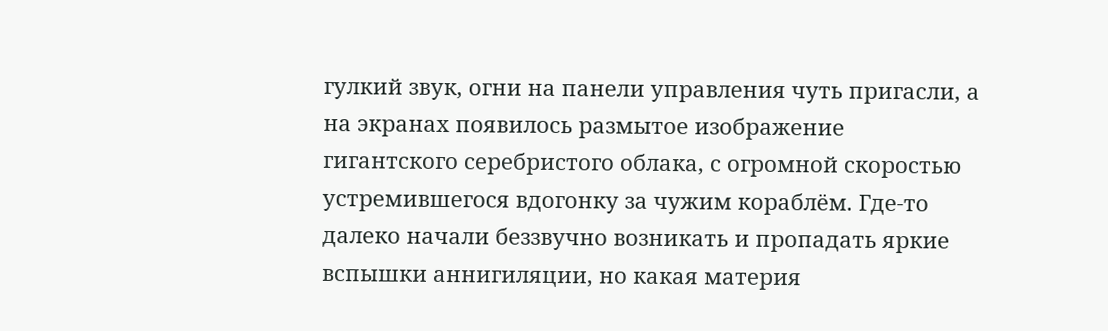гулкий звук, огни на панели управления чуть пригасли, а на экранах появилось размытое изображение гигантского серебристого облака, с огромной скоростью устремившегося вдогонку за чужим кораблём. Где-то далеко начали беззвучно возникать и пропадать яркие вспышки аннигиляции, но какая материя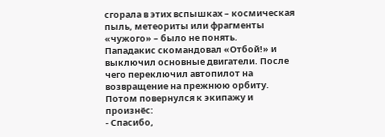сгорала в этих вспышках – космическая пыль, метеориты или фрагменты «чужого» – было не понять.
Пападакис скомандовал «Отбой!» и выключил основные двигатели. После чего переключил автопилот на возвращение на прежнюю орбиту. Потом повернулся к экипажу и произнёс:
- Спасибо,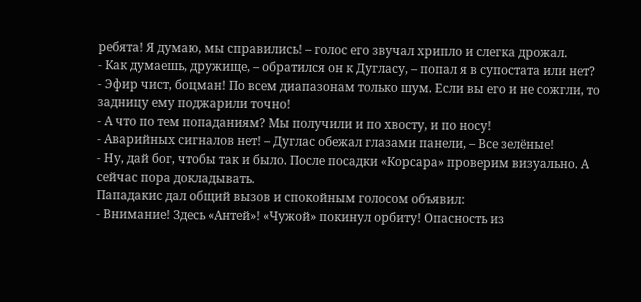ребята! Я думаю, мы справились! – голос его звучал хрипло и слегка дрожал.
- Как думаешь, дружище, – обратился он к Дугласу, – попал я в супостата или нет?
- Эфир чист, боцман! По всем диапазонам только шум. Если вы его и не сожгли, то задницу ему поджарили точно!
- А что по тем попаданиям? Мы получили и по хвосту, и по носу!
- Аварийных сигналов нет! – Дуглас обежал глазами панели, – Все зелёные!
- Ну, дай бог, чтобы так и было. После посадки «Корсара» проверим визуально. А сейчас пора докладывать.
Пападакис дал общий вызов и спокойным голосом объявил:
- Внимание! Здесь «Антей»! «Чужой» покинул орбиту! Опасность из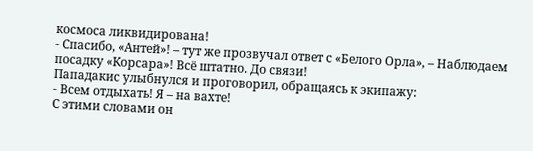космоса ликвидирована!
- Спасибо, «Антей»! – тут же прозвучал ответ с «Белого Орла», – Наблюдаем посадку «Корсара»! Всё штатно. До связи!
Пападакис улыбнулся и проговорил, обращаясь к экипажу:
- Всем отдыхать! Я – на вахте!
С этими словами он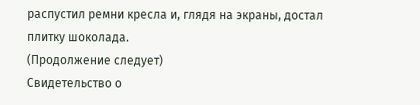распустил ремни кресла и, глядя на экраны, достал плитку шоколада.
(Продолжение следует)
Свидетельство о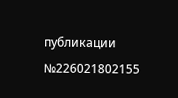публикации №226021802155